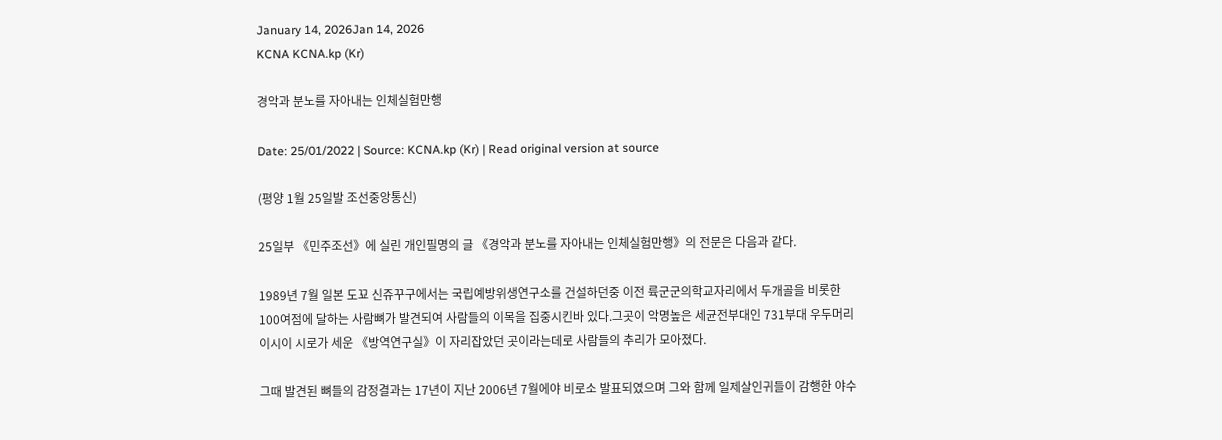January 14, 2026Jan 14, 2026
KCNA KCNA.kp (Kr)

경악과 분노를 자아내는 인체실험만행

Date: 25/01/2022 | Source: KCNA.kp (Kr) | Read original version at source

(평양 1월 25일발 조선중앙통신)

25일부 《민주조선》에 실린 개인필명의 글 《경악과 분노를 자아내는 인체실험만행》의 전문은 다음과 같다.

1989년 7월 일본 도꾜 신쥬꾸구에서는 국립예방위생연구소를 건설하던중 이전 륙군군의학교자리에서 두개골을 비롯한 100여점에 달하는 사람뼈가 발견되여 사람들의 이목을 집중시킨바 있다.그곳이 악명높은 세균전부대인 731부대 우두머리 이시이 시로가 세운 《방역연구실》이 자리잡았던 곳이라는데로 사람들의 추리가 모아졌다.

그때 발견된 뼈들의 감정결과는 17년이 지난 2006년 7월에야 비로소 발표되였으며 그와 함께 일제살인귀들이 감행한 야수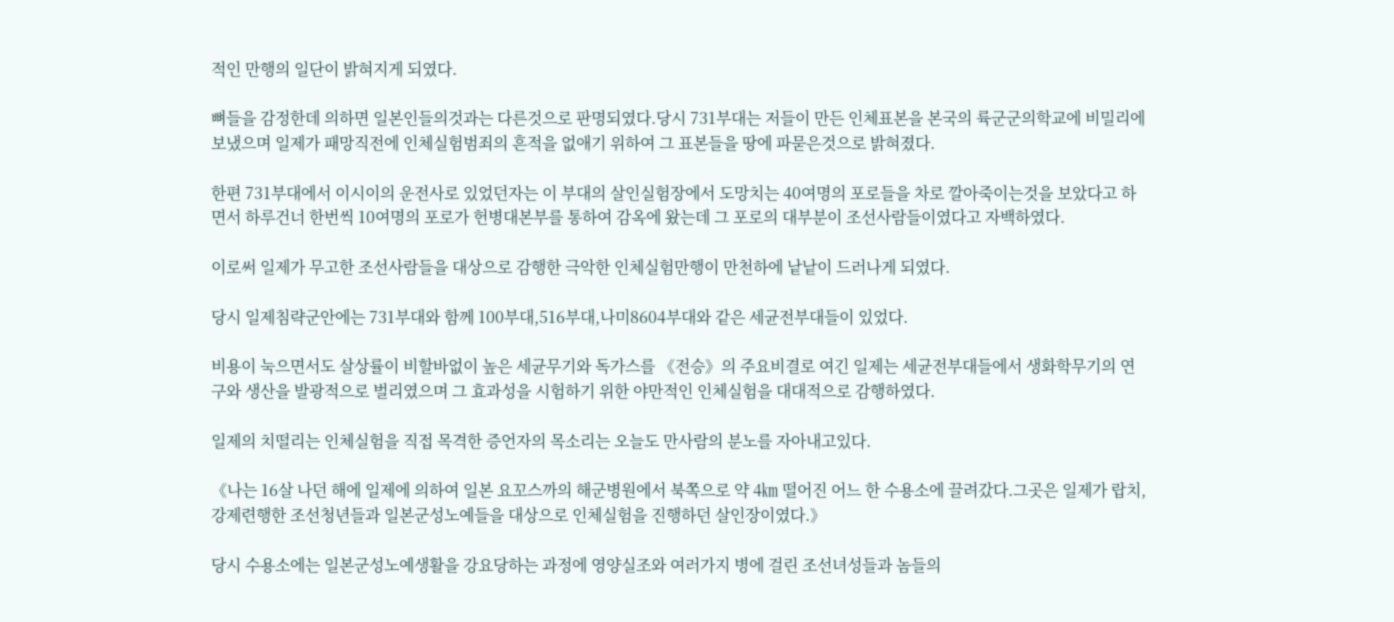적인 만행의 일단이 밝혀지게 되였다.

뼈들을 감정한데 의하면 일본인들의것과는 다른것으로 판명되였다.당시 731부대는 저들이 만든 인체표본을 본국의 륙군군의학교에 비밀리에 보냈으며 일제가 패망직전에 인체실험범죄의 흔적을 없애기 위하여 그 표본들을 땅에 파묻은것으로 밝혀졌다.

한편 731부대에서 이시이의 운전사로 있었던자는 이 부대의 살인실험장에서 도망치는 40여명의 포로들을 차로 깔아죽이는것을 보았다고 하면서 하루건너 한번씩 10여명의 포로가 헌병대본부를 통하여 감옥에 왔는데 그 포로의 대부분이 조선사람들이였다고 자백하였다.

이로써 일제가 무고한 조선사람들을 대상으로 감행한 극악한 인체실험만행이 만천하에 낱낱이 드러나게 되였다.

당시 일제침략군안에는 731부대와 함께 100부대,516부대,나미8604부대와 같은 세균전부대들이 있었다.

비용이 눅으면서도 살상률이 비할바없이 높은 세균무기와 독가스를 《전승》의 주요비결로 여긴 일제는 세균전부대들에서 생화학무기의 연구와 생산을 발광적으로 벌리였으며 그 효과성을 시험하기 위한 야만적인 인체실험을 대대적으로 감행하였다.

일제의 치떨리는 인체실험을 직접 목격한 증언자의 목소리는 오늘도 만사람의 분노를 자아내고있다.

《나는 16살 나던 해에 일제에 의하여 일본 요꼬스까의 해군병원에서 북쪽으로 약 4㎞ 떨어진 어느 한 수용소에 끌려갔다.그곳은 일제가 랍치,강제련행한 조선청년들과 일본군성노예들을 대상으로 인체실험을 진행하던 살인장이였다.》

당시 수용소에는 일본군성노예생활을 강요당하는 과정에 영양실조와 여러가지 병에 걸린 조선녀성들과 놈들의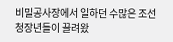비밀공사장에서 일하던 수많은 조선청장년들이 끌려왔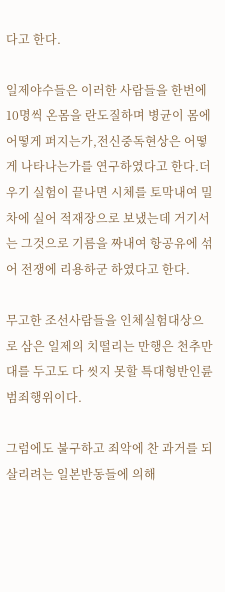다고 한다.

일제야수들은 이러한 사람들을 한번에 10명씩 온몸을 란도질하며 병균이 몸에 어떻게 퍼지는가,전신중독현상은 어떻게 나타나는가를 연구하였다고 한다.더우기 실험이 끝나면 시체를 토막내여 밀차에 실어 적재장으로 보냈는데 거기서는 그것으로 기름을 짜내여 항공유에 섞어 전쟁에 리용하군 하였다고 한다.

무고한 조선사람들을 인체실험대상으로 삼은 일제의 치떨리는 만행은 천추만대를 두고도 다 씻지 못할 특대형반인륜범죄행위이다.

그럼에도 불구하고 죄악에 찬 과거를 되살리려는 일본반동들에 의해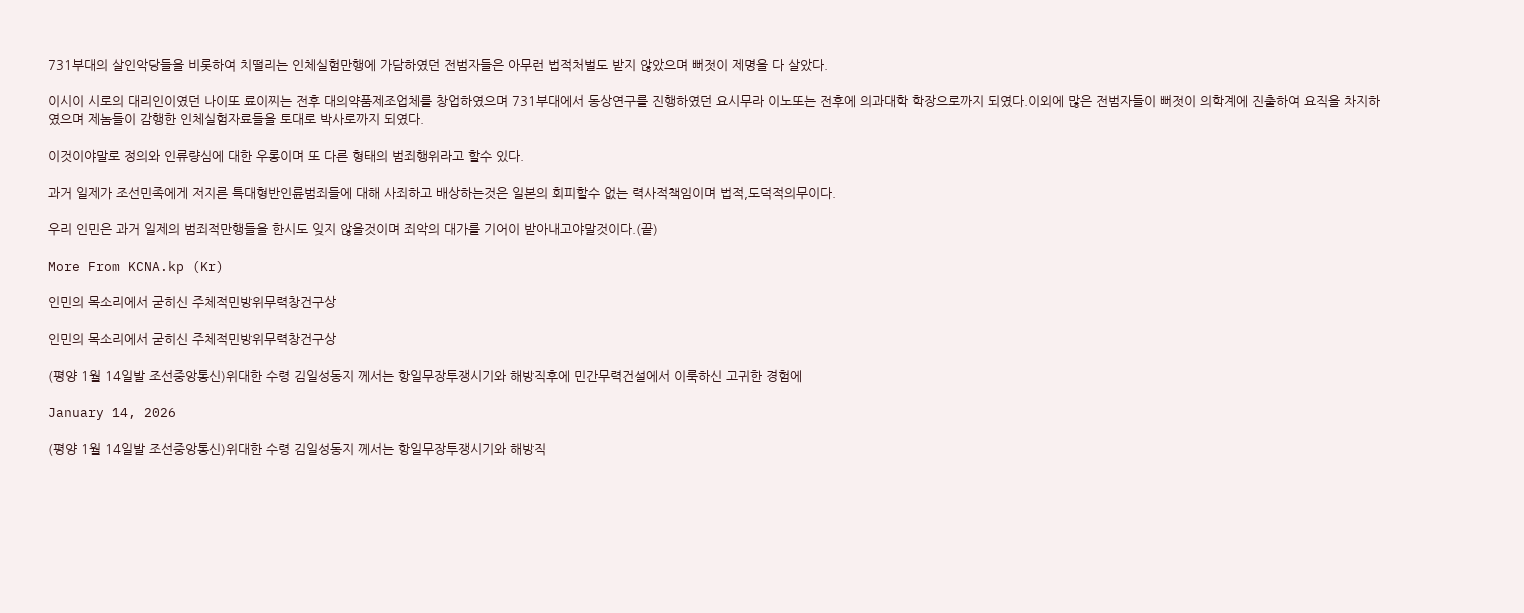731부대의 살인악당들을 비롯하여 치떨리는 인체실험만행에 가담하였던 전범자들은 아무런 법적처벌도 받지 않았으며 뻐젓이 제명을 다 살았다.

이시이 시로의 대리인이였던 나이또 료이찌는 전후 대의약품제조업체를 창업하였으며 731부대에서 동상연구를 진행하였던 요시무라 이노또는 전후에 의과대학 학장으로까지 되였다.이외에 많은 전범자들이 뻐젓이 의학계에 진출하여 요직을 차지하였으며 제놈들이 감행한 인체실험자료들을 토대로 박사로까지 되였다.

이것이야말로 정의와 인류량심에 대한 우롱이며 또 다른 형태의 범죄행위라고 할수 있다.

과거 일제가 조선민족에게 저지른 특대형반인륜범죄들에 대해 사죄하고 배상하는것은 일본의 회피할수 없는 력사적책임이며 법적,도덕적의무이다.

우리 인민은 과거 일제의 범죄적만행들을 한시도 잊지 않을것이며 죄악의 대가를 기어이 받아내고야말것이다.(끝)

More From KCNA.kp (Kr)

인민의 목소리에서 굳히신 주체적민방위무력창건구상

인민의 목소리에서 굳히신 주체적민방위무력창건구상

(평양 1월 14일발 조선중앙통신)위대한 수령 김일성동지 께서는 항일무장투쟁시기와 해방직후에 민간무력건설에서 이룩하신 고귀한 경험에

January 14, 2026

(평양 1월 14일발 조선중앙통신)위대한 수령 김일성동지 께서는 항일무장투쟁시기와 해방직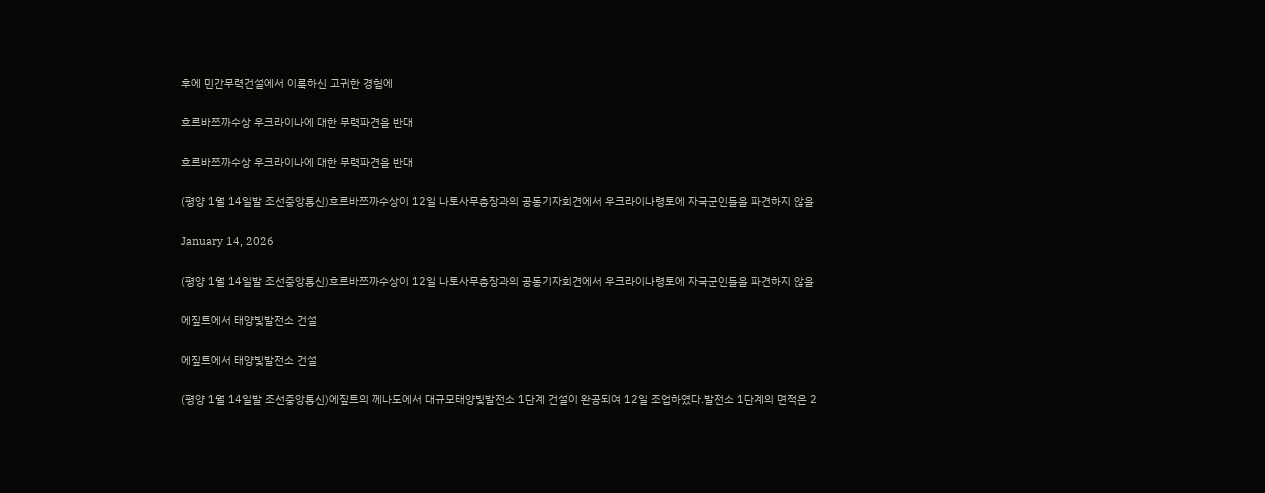후에 민간무력건설에서 이룩하신 고귀한 경험에

흐르바쯔까수상 우크라이나에 대한 무력파견을 반대

흐르바쯔까수상 우크라이나에 대한 무력파견을 반대

(평양 1월 14일발 조선중앙통신)흐르바쯔까수상이 12일 나토사무총장과의 공동기자회견에서 우크라이나령토에 자국군인들을 파견하지 않을

January 14, 2026

(평양 1월 14일발 조선중앙통신)흐르바쯔까수상이 12일 나토사무총장과의 공동기자회견에서 우크라이나령토에 자국군인들을 파견하지 않을

에짚트에서 태양빛발전소 건설

에짚트에서 태양빛발전소 건설

(평양 1월 14일발 조선중앙통신)에짚트의 께나도에서 대규모태양빛발전소 1단계 건설이 완공되여 12일 조업하였다.발전소 1단계의 면적은 2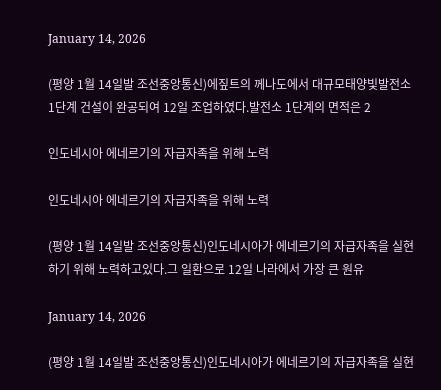January 14, 2026

(평양 1월 14일발 조선중앙통신)에짚트의 께나도에서 대규모태양빛발전소 1단계 건설이 완공되여 12일 조업하였다.발전소 1단계의 면적은 2

인도네시아 에네르기의 자급자족을 위해 노력

인도네시아 에네르기의 자급자족을 위해 노력

(평양 1월 14일발 조선중앙통신)인도네시아가 에네르기의 자급자족을 실현하기 위해 노력하고있다.그 일환으로 12일 나라에서 가장 큰 원유

January 14, 2026

(평양 1월 14일발 조선중앙통신)인도네시아가 에네르기의 자급자족을 실현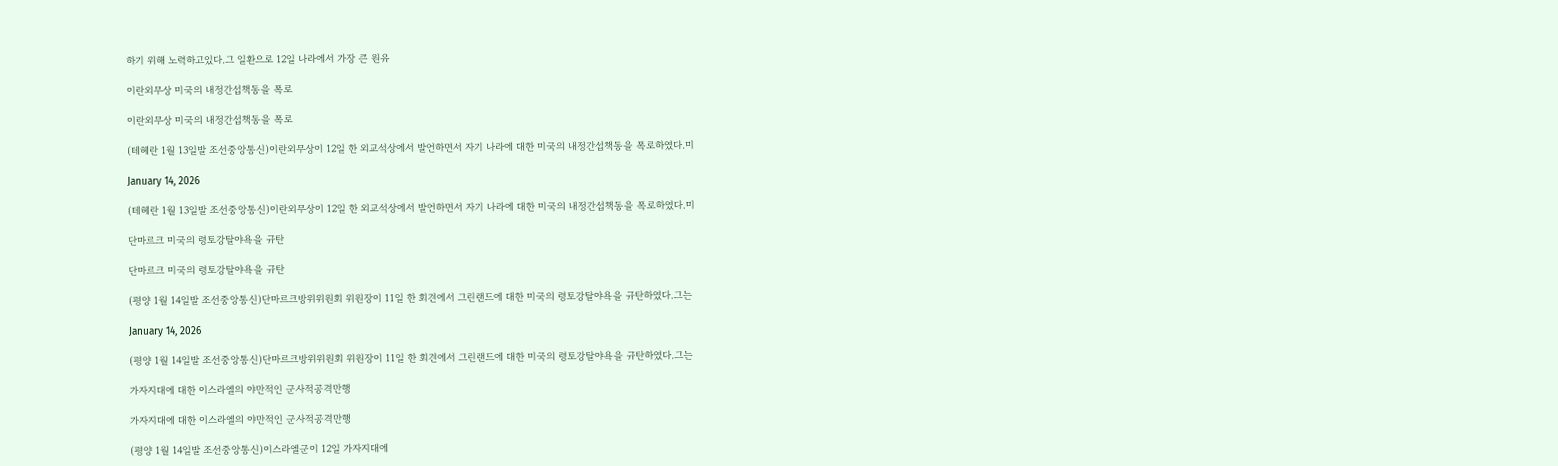하기 위해 노력하고있다.그 일환으로 12일 나라에서 가장 큰 원유

이란외무상 미국의 내정간섭책동을 폭로

이란외무상 미국의 내정간섭책동을 폭로

(테헤란 1월 13일발 조선중앙통신)이란외무상이 12일 한 외교석상에서 발언하면서 자기 나라에 대한 미국의 내정간섭책동을 폭로하였다.미

January 14, 2026

(테헤란 1월 13일발 조선중앙통신)이란외무상이 12일 한 외교석상에서 발언하면서 자기 나라에 대한 미국의 내정간섭책동을 폭로하였다.미

단마르크 미국의 령토강탈야욕을 규탄

단마르크 미국의 령토강탈야욕을 규탄

(평양 1월 14일발 조선중앙통신)단마르크방위위원회 위원장이 11일 한 회견에서 그린랜드에 대한 미국의 령토강탈야욕을 규탄하였다.그는

January 14, 2026

(평양 1월 14일발 조선중앙통신)단마르크방위위원회 위원장이 11일 한 회견에서 그린랜드에 대한 미국의 령토강탈야욕을 규탄하였다.그는

가자지대에 대한 이스라엘의 야만적인 군사적공격만행

가자지대에 대한 이스라엘의 야만적인 군사적공격만행

(평양 1월 14일발 조선중앙통신)이스라엘군이 12일 가자지대에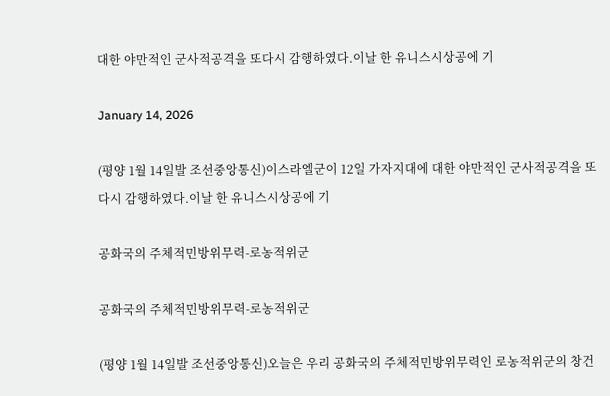대한 야만적인 군사적공격을 또다시 감행하였다.이날 한 유니스시상공에 기

January 14, 2026

(평양 1월 14일발 조선중앙통신)이스라엘군이 12일 가자지대에 대한 야만적인 군사적공격을 또다시 감행하였다.이날 한 유니스시상공에 기

공화국의 주체적민방위무력-로농적위군

공화국의 주체적민방위무력-로농적위군

(평양 1월 14일발 조선중앙통신)오늘은 우리 공화국의 주체적민방위무력인 로농적위군의 창건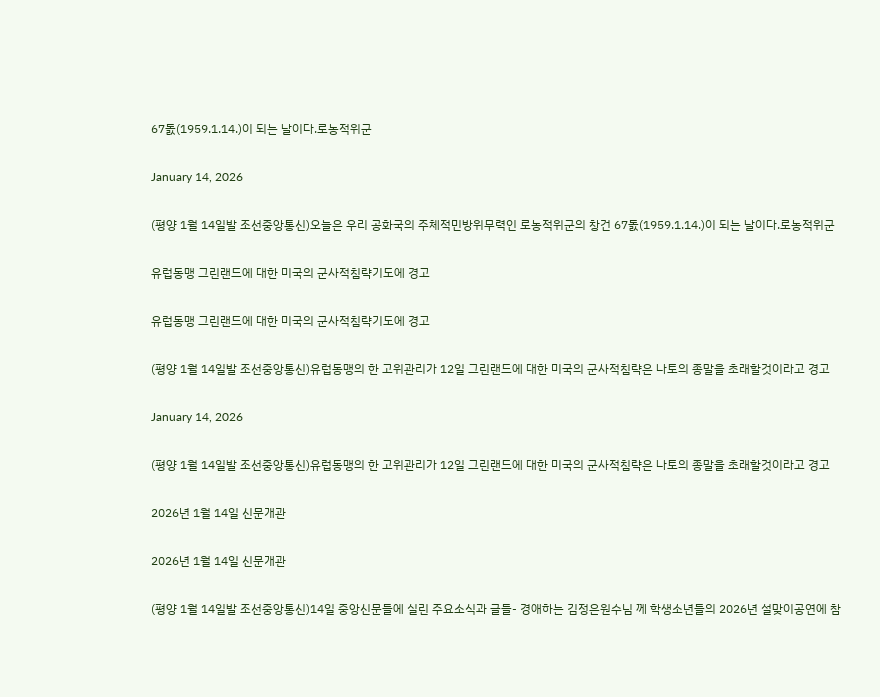67돐(1959.1.14.)이 되는 날이다.로농적위군

January 14, 2026

(평양 1월 14일발 조선중앙통신)오늘은 우리 공화국의 주체적민방위무력인 로농적위군의 창건 67돐(1959.1.14.)이 되는 날이다.로농적위군

유럽동맹 그린랜드에 대한 미국의 군사적침략기도에 경고

유럽동맹 그린랜드에 대한 미국의 군사적침략기도에 경고

(평양 1월 14일발 조선중앙통신)유럽동맹의 한 고위관리가 12일 그린랜드에 대한 미국의 군사적침략은 나토의 종말을 초래할것이라고 경고

January 14, 2026

(평양 1월 14일발 조선중앙통신)유럽동맹의 한 고위관리가 12일 그린랜드에 대한 미국의 군사적침략은 나토의 종말을 초래할것이라고 경고

2026년 1월 14일 신문개관

2026년 1월 14일 신문개관

(평양 1월 14일발 조선중앙통신)14일 중앙신문들에 실린 주요소식과 글들- 경애하는 김정은원수님 께 학생소년들의 2026년 설맞이공연에 참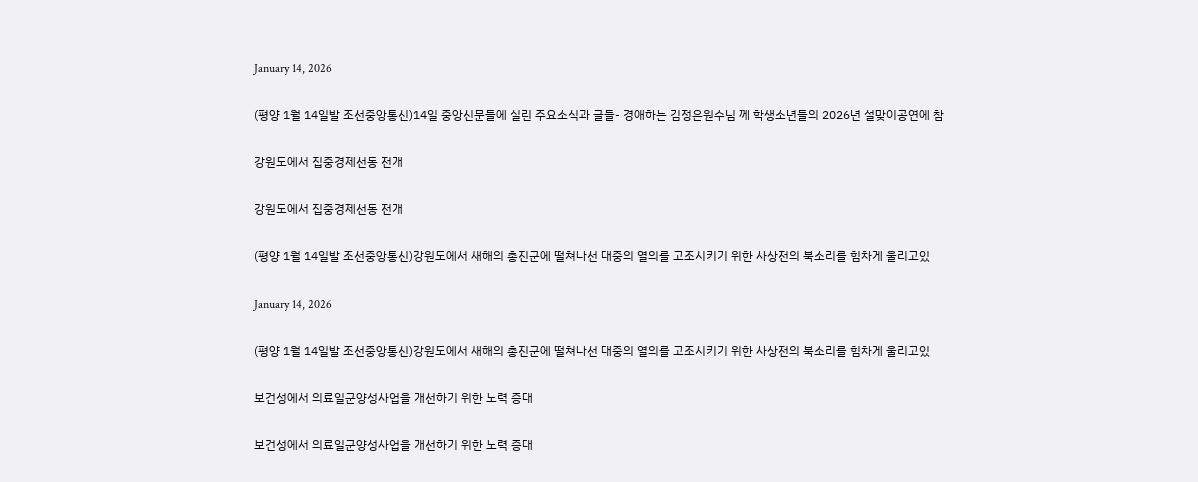January 14, 2026

(평양 1월 14일발 조선중앙통신)14일 중앙신문들에 실린 주요소식과 글들- 경애하는 김정은원수님 께 학생소년들의 2026년 설맞이공연에 참

강원도에서 집중경제선동 전개

강원도에서 집중경제선동 전개

(평양 1월 14일발 조선중앙통신)강원도에서 새해의 총진군에 떨쳐나선 대중의 열의를 고조시키기 위한 사상전의 북소리를 힘차게 울리고있

January 14, 2026

(평양 1월 14일발 조선중앙통신)강원도에서 새해의 총진군에 떨쳐나선 대중의 열의를 고조시키기 위한 사상전의 북소리를 힘차게 울리고있

보건성에서 의료일군양성사업을 개선하기 위한 노력 증대

보건성에서 의료일군양성사업을 개선하기 위한 노력 증대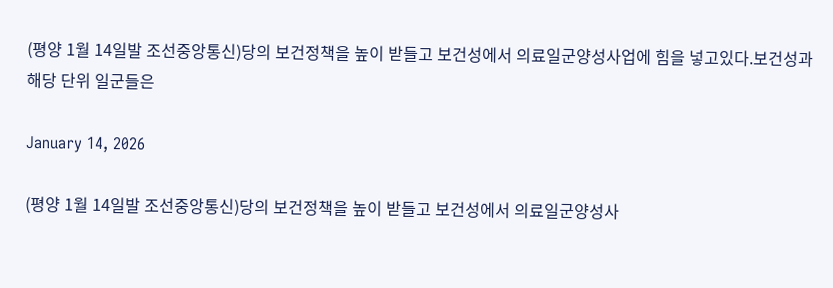(평양 1월 14일발 조선중앙통신)당의 보건정책을 높이 받들고 보건성에서 의료일군양성사업에 힘을 넣고있다.보건성과 해당 단위 일군들은

January 14, 2026

(평양 1월 14일발 조선중앙통신)당의 보건정책을 높이 받들고 보건성에서 의료일군양성사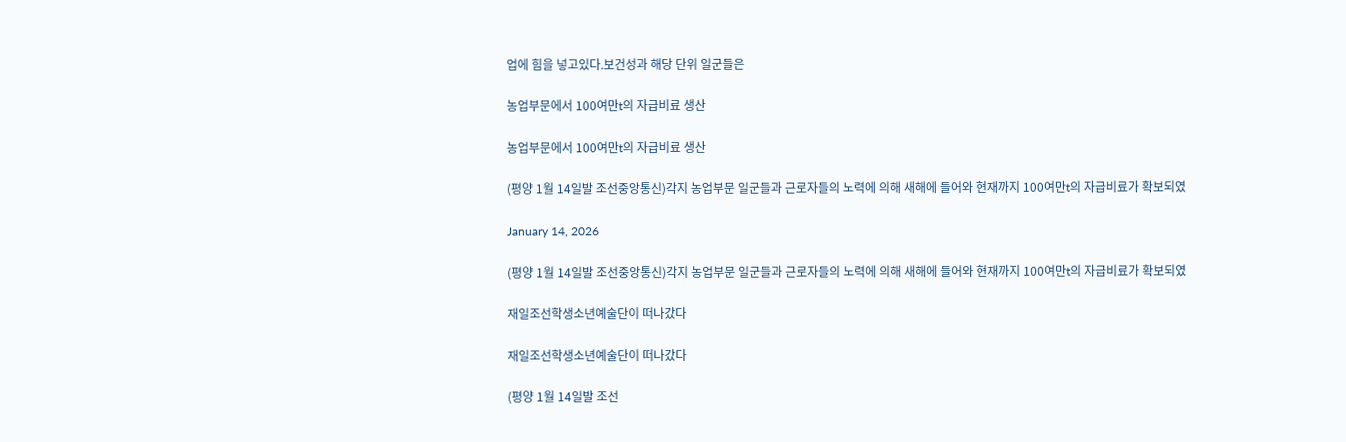업에 힘을 넣고있다.보건성과 해당 단위 일군들은

농업부문에서 100여만t의 자급비료 생산

농업부문에서 100여만t의 자급비료 생산

(평양 1월 14일발 조선중앙통신)각지 농업부문 일군들과 근로자들의 노력에 의해 새해에 들어와 현재까지 100여만t의 자급비료가 확보되였

January 14, 2026

(평양 1월 14일발 조선중앙통신)각지 농업부문 일군들과 근로자들의 노력에 의해 새해에 들어와 현재까지 100여만t의 자급비료가 확보되였

재일조선학생소년예술단이 떠나갔다

재일조선학생소년예술단이 떠나갔다

(평양 1월 14일발 조선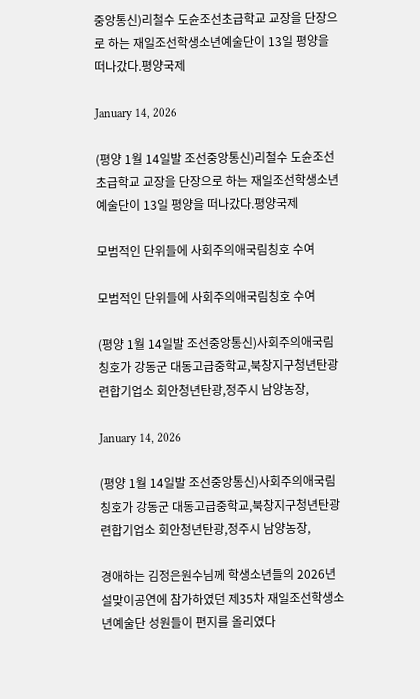중앙통신)리철수 도슌조선초급학교 교장을 단장으로 하는 재일조선학생소년예술단이 13일 평양을 떠나갔다.평양국제

January 14, 2026

(평양 1월 14일발 조선중앙통신)리철수 도슌조선초급학교 교장을 단장으로 하는 재일조선학생소년예술단이 13일 평양을 떠나갔다.평양국제

모범적인 단위들에 사회주의애국림칭호 수여

모범적인 단위들에 사회주의애국림칭호 수여

(평양 1월 14일발 조선중앙통신)사회주의애국림칭호가 강동군 대동고급중학교,북창지구청년탄광련합기업소 회안청년탄광,정주시 남양농장,

January 14, 2026

(평양 1월 14일발 조선중앙통신)사회주의애국림칭호가 강동군 대동고급중학교,북창지구청년탄광련합기업소 회안청년탄광,정주시 남양농장,

경애하는 김정은원수님께 학생소년들의 2026년 설맞이공연에 참가하였던 제35차 재일조선학생소년예술단 성원들이 편지를 올리였다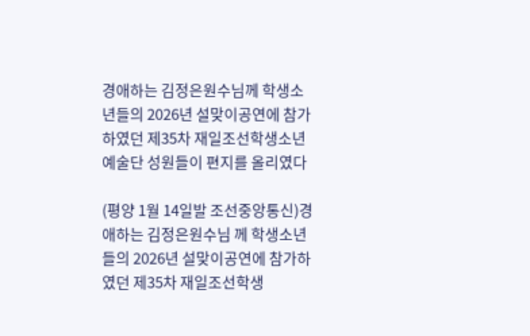경애하는 김정은원수님께 학생소년들의 2026년 설맞이공연에 참가하였던 제35차 재일조선학생소년예술단 성원들이 편지를 올리였다

(평양 1월 14일발 조선중앙통신)경애하는 김정은원수님 께 학생소년들의 2026년 설맞이공연에 참가하였던 제35차 재일조선학생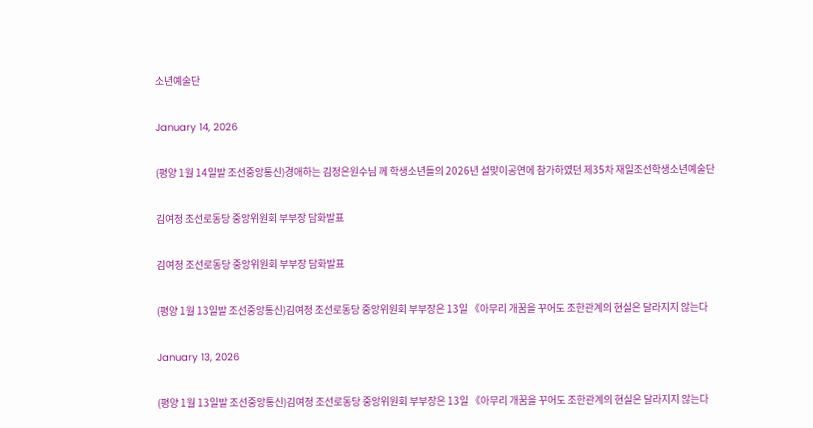소년예술단

January 14, 2026

(평양 1월 14일발 조선중앙통신)경애하는 김정은원수님 께 학생소년들의 2026년 설맞이공연에 참가하였던 제35차 재일조선학생소년예술단

김여정 조선로동당 중앙위원회 부부장 담화발표

김여정 조선로동당 중앙위원회 부부장 담화발표

(평양 1월 13일발 조선중앙통신)김여정 조선로동당 중앙위원회 부부장은 13일 《아무리 개꿈을 꾸어도 조한관계의 현실은 달라지지 않는다

January 13, 2026

(평양 1월 13일발 조선중앙통신)김여정 조선로동당 중앙위원회 부부장은 13일 《아무리 개꿈을 꾸어도 조한관계의 현실은 달라지지 않는다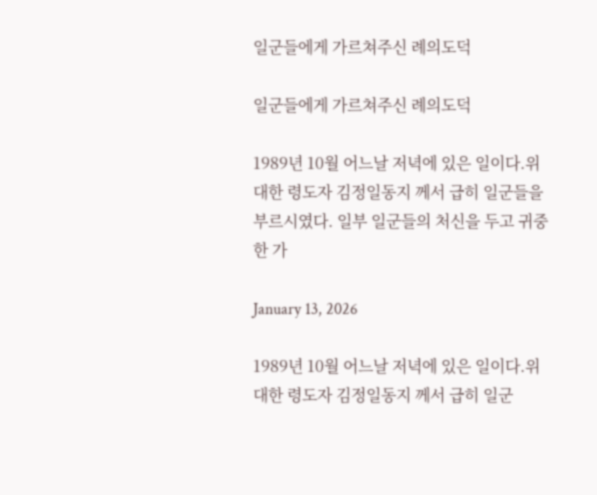일군들에게 가르쳐주신 례의도덕

일군들에게 가르쳐주신 례의도덕

1989년 10월 어느날 저녁에 있은 일이다.위대한 령도자 김정일동지 께서 급히 일군들을 부르시였다. 일부 일군들의 처신을 두고 귀중한 가

January 13, 2026

1989년 10월 어느날 저녁에 있은 일이다.위대한 령도자 김정일동지 께서 급히 일군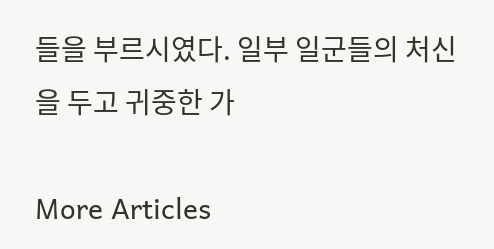들을 부르시였다. 일부 일군들의 처신을 두고 귀중한 가

More Articles